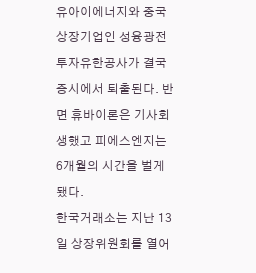유아이에너지와 중국 상장기업인 성융광전투자유한공사가 결국 증시에서 퇴출된다. 반면 휴바이론은 기사회생했고 피에스엔지는 6개월의 시간을 벌게됐다.
한국거래소는 지난 13일 상장위원회를 열어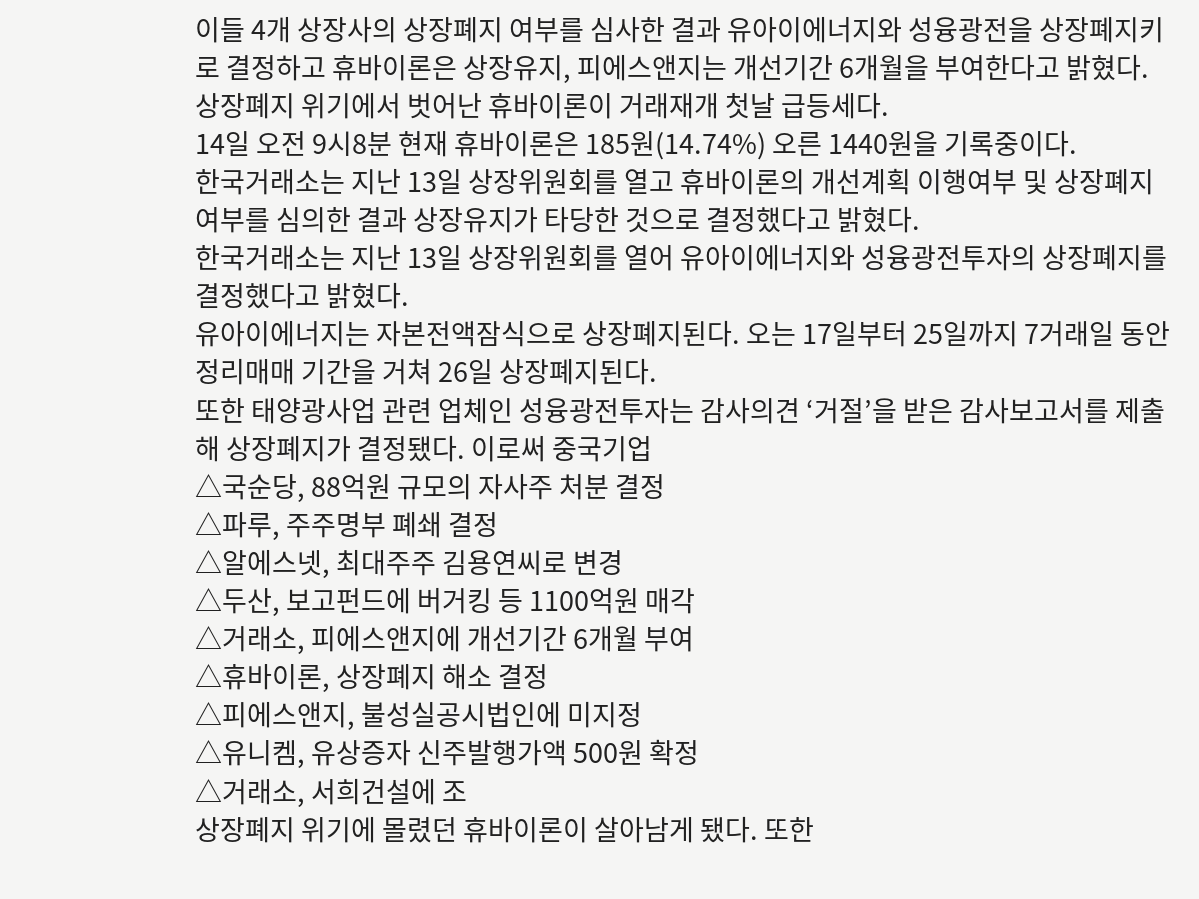이들 4개 상장사의 상장폐지 여부를 심사한 결과 유아이에너지와 성융광전을 상장폐지키로 결정하고 휴바이론은 상장유지, 피에스앤지는 개선기간 6개월을 부여한다고 밝혔다.
상장폐지 위기에서 벗어난 휴바이론이 거래재개 첫날 급등세다.
14일 오전 9시8분 현재 휴바이론은 185원(14.74%) 오른 1440원을 기록중이다.
한국거래소는 지난 13일 상장위원회를 열고 휴바이론의 개선계획 이행여부 및 상장폐지 여부를 심의한 결과 상장유지가 타당한 것으로 결정했다고 밝혔다.
한국거래소는 지난 13일 상장위원회를 열어 유아이에너지와 성융광전투자의 상장폐지를 결정했다고 밝혔다.
유아이에너지는 자본전액잠식으로 상장폐지된다. 오는 17일부터 25일까지 7거래일 동안 정리매매 기간을 거쳐 26일 상장폐지된다.
또한 태양광사업 관련 업체인 성융광전투자는 감사의견 ‘거절’을 받은 감사보고서를 제출해 상장폐지가 결정됐다. 이로써 중국기업
△국순당, 88억원 규모의 자사주 처분 결정
△파루, 주주명부 폐쇄 결정
△알에스넷, 최대주주 김용연씨로 변경
△두산, 보고펀드에 버거킹 등 1100억원 매각
△거래소, 피에스앤지에 개선기간 6개월 부여
△휴바이론, 상장폐지 해소 결정
△피에스앤지, 불성실공시법인에 미지정
△유니켐, 유상증자 신주발행가액 500원 확정
△거래소, 서희건설에 조
상장폐지 위기에 몰렸던 휴바이론이 살아남게 됐다. 또한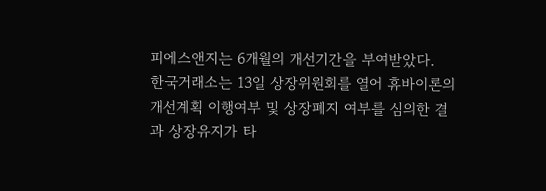피에스앤지는 6개월의 개선기간을 부여받았다.
한국거래소는 13일 상장위원회를 열어 휴바이론의 개선계획 이행여부 및 상장폐지 여부를 심의한 결과 상장유지가 타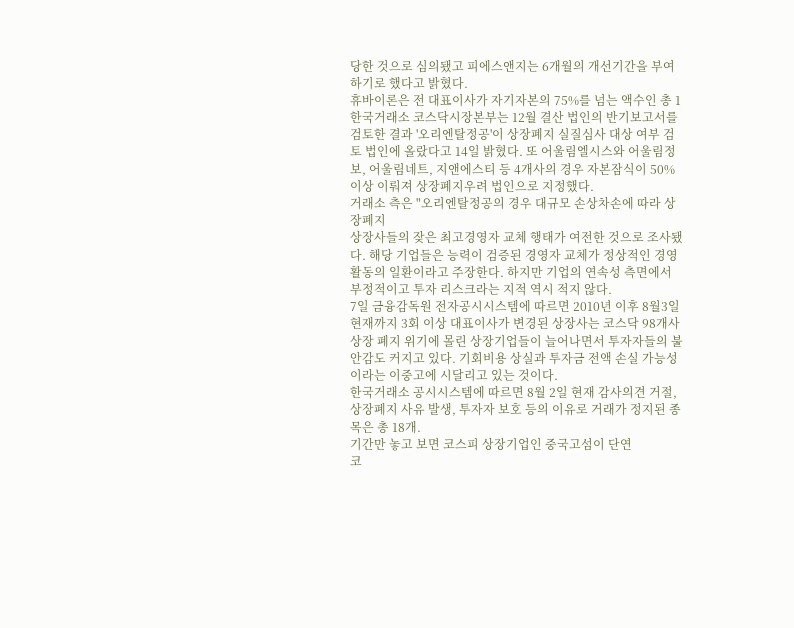당한 것으로 심의됐고 피에스앤지는 6개월의 개선기간을 부여하기로 했다고 밝혔다.
휴바이론은 전 대표이사가 자기자본의 75%를 넘는 액수인 총 1
한국거래소 코스닥시장본부는 12월 결산 법인의 반기보고서를 검토한 결과 '오리엔탈정공'이 상장폐지 실질심사 대상 여부 검토 법인에 올랐다고 14일 밝혔다. 또 어울림엘시스와 어울림정보, 어울림네트, 지앤에스티 등 4개사의 경우 자본잠식이 50% 이상 이뤄져 상장폐지우려 법인으로 지정했다.
거래소 측은 "오리엔탈정공의 경우 대규모 손상차손에 따라 상장폐지
상장사들의 잦은 최고경영자 교체 행태가 여전한 것으로 조사됐다. 해당 기업들은 능력이 검증된 경영자 교체가 정상적인 경영활동의 일환이라고 주장한다. 하지만 기업의 연속성 측면에서 부정적이고 투자 리스크라는 지적 역시 적지 않다.
7일 금융감독원 전자공시시스템에 따르면 2010년 이후 8월3일 현재까지 3회 이상 대표이사가 변경된 상장사는 코스닥 98개사
상장 폐지 위기에 몰린 상장기업들이 늘어나면서 투자자들의 불안감도 커지고 있다. 기회비용 상실과 투자금 전액 손실 가능성이라는 이중고에 시달리고 있는 것이다.
한국거래소 공시시스템에 따르면 8월 2일 현재 감사의견 거절, 상장폐지 사유 발생, 투자자 보호 등의 이유로 거래가 정지된 종목은 총 18개.
기간만 놓고 보면 코스피 상장기업인 중국고섬이 단연
코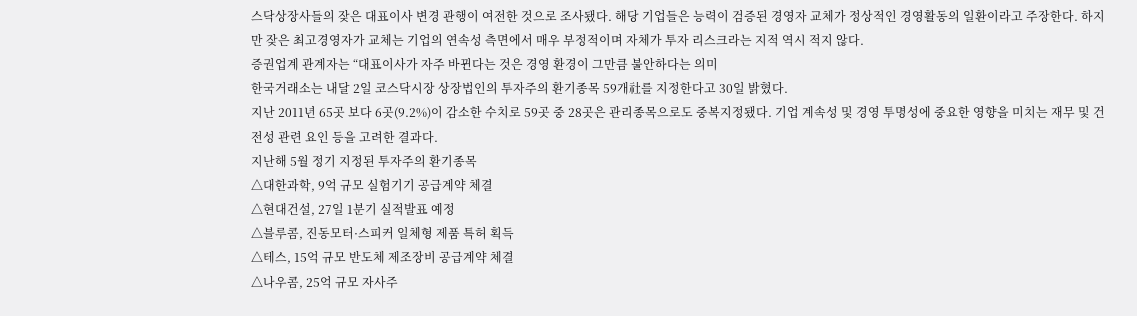스닥상장사들의 잦은 대표이사 변경 관행이 여전한 것으로 조사됐다. 해당 기업들은 능력이 검증된 경영자 교체가 정상적인 경영활동의 일환이라고 주장한다. 하지만 잦은 최고경영자가 교체는 기업의 연속성 측면에서 매우 부정적이며 자체가 투자 리스크라는 지적 역시 적지 않다.
증권업계 관계자는 “대표이사가 자주 바뀐다는 것은 경영 환경이 그만큼 불안하다는 의미
한국거래소는 내달 2일 코스닥시장 상장법인의 투자주의 환기종목 59개社를 지정한다고 30일 밝혔다.
지난 2011년 65곳 보다 6곳(9.2%)이 감소한 수치로 59곳 중 28곳은 관리종목으로도 중복지정됐다. 기업 계속성 및 경영 투명성에 중요한 영향을 미치는 재무 및 건전성 관련 요인 등을 고려한 결과다.
지난해 5월 정기 지정된 투자주의 환기종목
△대한과학, 9억 규모 실험기기 공급계약 체결
△현대건설, 27일 1분기 실적발표 예정
△블루콤, 진동모터·스피커 일체형 제품 특허 획득
△테스, 15억 규모 반도체 제조장비 공급계약 체결
△나우콤, 25억 규모 자사주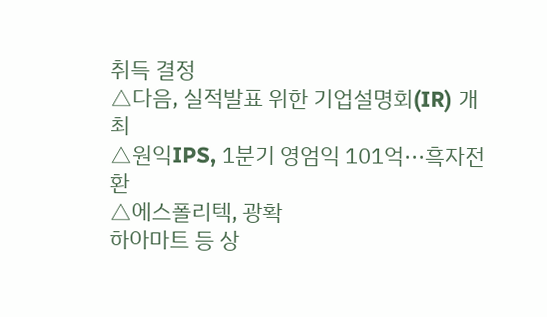취득 결정
△다음, 실적발표 위한 기업설명회(IR) 개최
△원익IPS, 1분기 영엄익 101억···흑자전환
△에스폴리텍, 광확
하아마트 등 상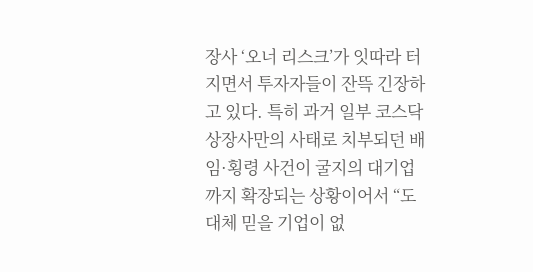장사 ‘오너 리스크’가 잇따라 터지면서 투자자들이 잔뜩 긴장하고 있다. 특히 과거 일부 코스닥 상장사만의 사태로 치부되던 배임·횡령 사건이 굴지의 대기업까지 확장되는 상황이어서 “도대체 믿을 기업이 없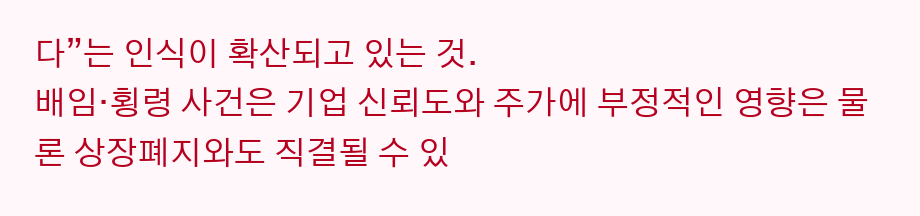다”는 인식이 확산되고 있는 것.
배임·횡령 사건은 기업 신뢰도와 주가에 부정적인 영향은 물론 상장폐지와도 직결될 수 있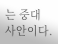는 중대 사안이다.